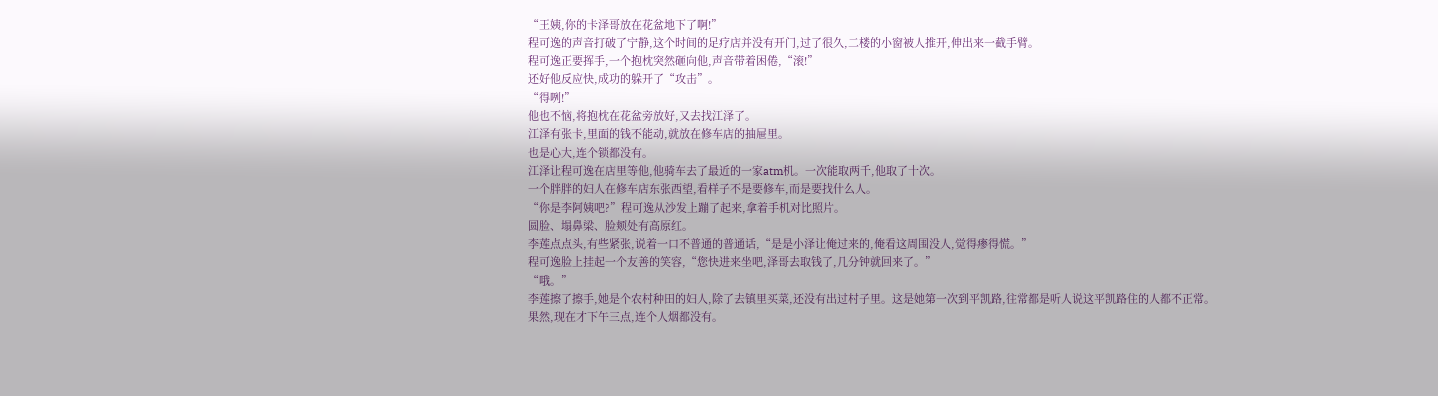“王姨,你的卡泽哥放在花盆地下了啊!”
程可逸的声音打破了宁静,这个时间的足疗店并没有开门,过了很久,二楼的小窗被人推开,伸出来一截手臂。
程可逸正要挥手,一个抱枕突然砸向他,声音带着困倦,“滚!”
还好他反应快,成功的躲开了“攻击”。
“得咧!”
他也不恼,将抱枕在花盆旁放好,又去找江泽了。
江泽有张卡,里面的钱不能动,就放在修车店的抽屉里。
也是心大,连个锁都没有。
江泽让程可逸在店里等他,他骑车去了最近的一家atm机。一次能取两千,他取了十次。
一个胖胖的妇人在修车店东张西望,看样子不是要修车,而是要找什么人。
“你是李阿姨吧?”程可逸从沙发上蹦了起来,拿着手机对比照片。
圆脸、塌鼻梁、脸颊处有高原红。
李莲点点头,有些紧张,说着一口不普通的普通话,“是是小泽让俺过来的,俺看这周围没人,觉得瘆得慌。”
程可逸脸上挂起一个友善的笑容,“您快进来坐吧,泽哥去取钱了,几分钟就回来了。”
“哦。”
李莲擦了擦手,她是个农村种田的妇人,除了去镇里买菜,还没有出过村子里。这是她第一次到平凯路,往常都是听人说这平凯路住的人都不正常。
果然,现在才下午三点,连个人烟都没有。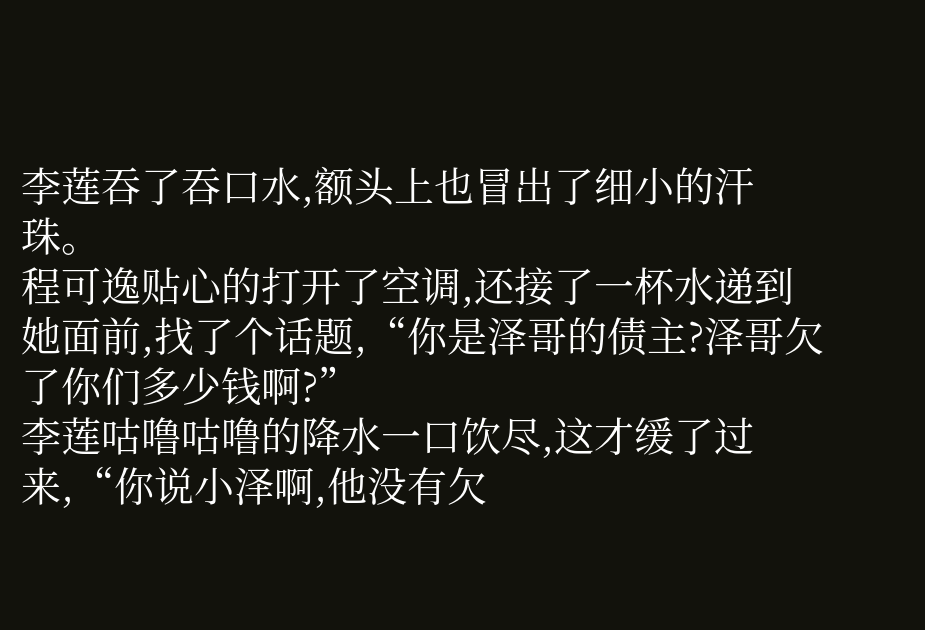李莲吞了吞口水,额头上也冒出了细小的汗珠。
程可逸贴心的打开了空调,还接了一杯水递到她面前,找了个话题,“你是泽哥的债主?泽哥欠了你们多少钱啊?”
李莲咕噜咕噜的降水一口饮尽,这才缓了过来,“你说小泽啊,他没有欠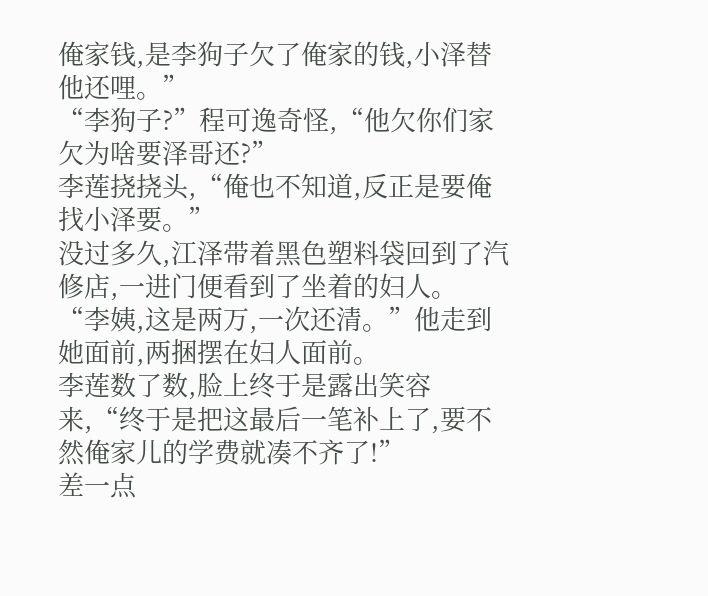俺家钱,是李狗子欠了俺家的钱,小泽替他还哩。”
“李狗子?”程可逸奇怪,“他欠你们家欠为啥要泽哥还?”
李莲挠挠头,“俺也不知道,反正是要俺找小泽要。”
没过多久,江泽带着黑色塑料袋回到了汽修店,一进门便看到了坐着的妇人。
“李姨,这是两万,一次还清。”他走到她面前,两捆摆在妇人面前。
李莲数了数,脸上终于是露出笑容来,“终于是把这最后一笔补上了,要不然俺家儿的学费就凑不齐了!”
差一点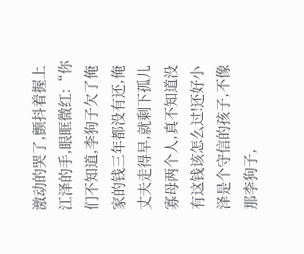激动的哭了,颤抖着握上江泽的手,眼眶微红:“你们不知道,李狗子欠了俺家的钱三年都没有还,俺丈夫走得早,就剩下孤儿寡母两个人,真不知道没有这钱该怎么过!还好小泽是个守信的孩子,不像那李狗子,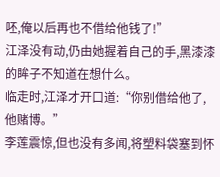呸,俺以后再也不借给他钱了!”
江泽没有动,仍由她握着自己的手,黑漆漆的眸子不知道在想什么。
临走时,江泽才开口道:“你别借给他了,他赌博。”
李莲震惊,但也没有多闻,将塑料袋塞到怀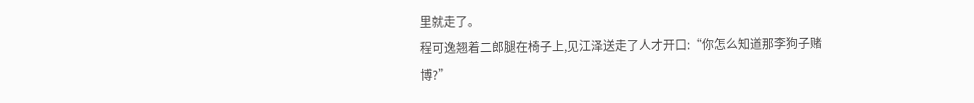里就走了。
程可逸翘着二郎腿在椅子上,见江泽送走了人才开口:“你怎么知道那李狗子赌博?”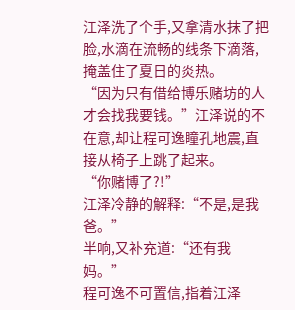江泽洗了个手,又拿清水抹了把脸,水滴在流畅的线条下滴落,掩盖住了夏日的炎热。
“因为只有借给博乐赌坊的人才会找我要钱。”江泽说的不在意,却让程可逸瞳孔地震,直接从椅子上跳了起来。
“你赌博了?!”
江泽冷静的解释:“不是,是我爸。”
半响,又补充道:“还有我妈。”
程可逸不可置信,指着江泽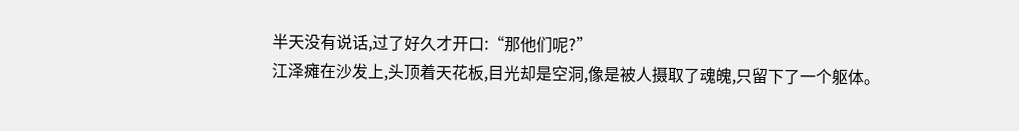半天没有说话,过了好久才开口:“那他们呢?”
江泽瘫在沙发上,头顶着天花板,目光却是空洞,像是被人摄取了魂魄,只留下了一个躯体。